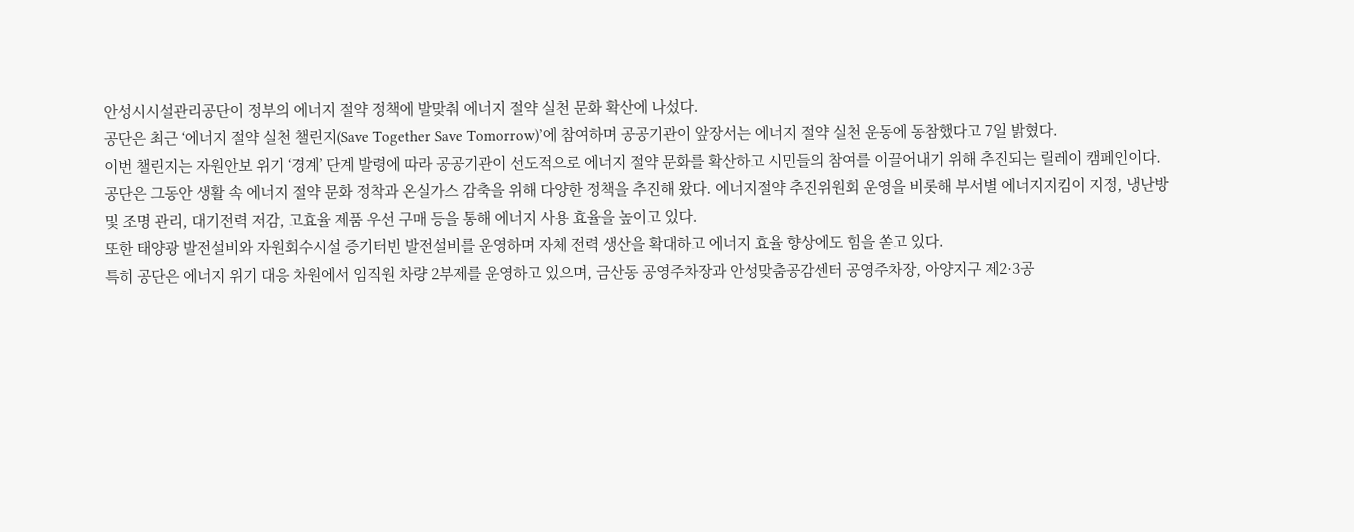안성시시설관리공단이 정부의 에너지 절약 정책에 발맞춰 에너지 절약 실천 문화 확산에 나섰다.
공단은 최근 ‘에너지 절약 실천 챌린지(Save Together Save Tomorrow)’에 참여하며 공공기관이 앞장서는 에너지 절약 실천 운동에 동참했다고 7일 밝혔다.
이번 챌린지는 자원안보 위기 ‘경계’ 단계 발령에 따라 공공기관이 선도적으로 에너지 절약 문화를 확산하고 시민들의 참여를 이끌어내기 위해 추진되는 릴레이 캠페인이다.
공단은 그동안 생활 속 에너지 절약 문화 정착과 온실가스 감축을 위해 다양한 정책을 추진해 왔다. 에너지절약 추진위원회 운영을 비롯해 부서별 에너지지킴이 지정, 냉난방 및 조명 관리, 대기전력 저감, 고효율 제품 우선 구매 등을 통해 에너지 사용 효율을 높이고 있다.
또한 태양광 발전설비와 자원회수시설 증기터빈 발전설비를 운영하며 자체 전력 생산을 확대하고 에너지 효율 향상에도 힘을 쏟고 있다.
특히 공단은 에너지 위기 대응 차원에서 임직원 차량 2부제를 운영하고 있으며, 금산동 공영주차장과 안성맞춤공감센터 공영주차장, 아양지구 제2·3공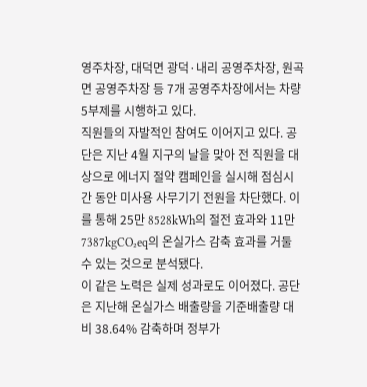영주차장, 대덕면 광덕·내리 공영주차장, 원곡면 공영주차장 등 7개 공영주차장에서는 차량 5부제를 시행하고 있다.
직원들의 자발적인 참여도 이어지고 있다. 공단은 지난 4월 지구의 날을 맞아 전 직원을 대상으로 에너지 절약 캠페인을 실시해 점심시간 동안 미사용 사무기기 전원을 차단했다. 이를 통해 25만 8528kWh의 절전 효과와 11만 7387kgCO₂eq의 온실가스 감축 효과를 거둘 수 있는 것으로 분석됐다.
이 같은 노력은 실제 성과로도 이어졌다. 공단은 지난해 온실가스 배출량을 기준배출량 대비 38.64% 감축하며 정부가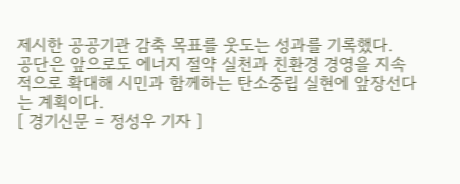제시한 공공기관 감축 목표를 웃도는 성과를 기록했다.
공단은 앞으로도 에너지 절약 실천과 친환경 경영을 지속적으로 확대해 시민과 함께하는 탄소중립 실현에 앞장선다는 계획이다.
[ 경기신문 = 정성우 기자 ]